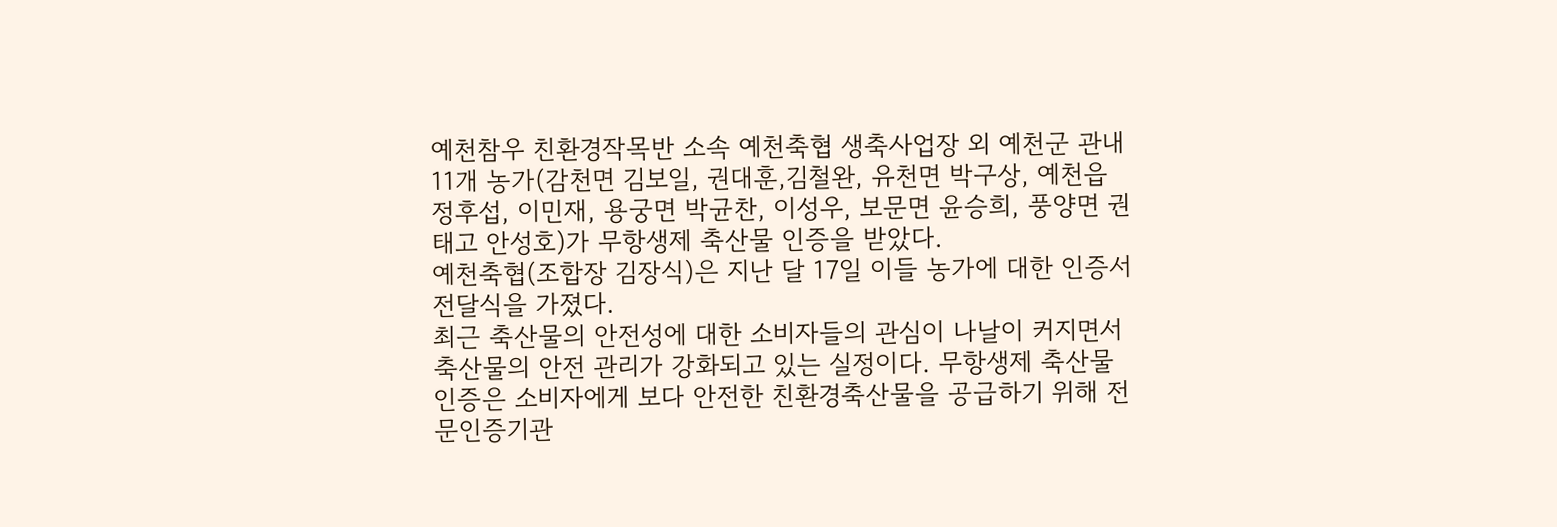예천참우 친환경작목반 소속 예천축협 생축사업장 외 예천군 관내 11개 농가(감천면 김보일, 권대훈,김철완, 유천면 박구상, 예천읍 정후섭, 이민재, 용궁면 박균찬, 이성우, 보문면 윤승희, 풍양면 권태고 안성호)가 무항생제 축산물 인증을 받았다.
예천축협(조합장 김장식)은 지난 달 17일 이들 농가에 대한 인증서 전달식을 가졌다.
최근 축산물의 안전성에 대한 소비자들의 관심이 나날이 커지면서 축산물의 안전 관리가 강화되고 있는 실정이다. 무항생제 축산물인증은 소비자에게 보다 안전한 친환경축산물을 공급하기 위해 전문인증기관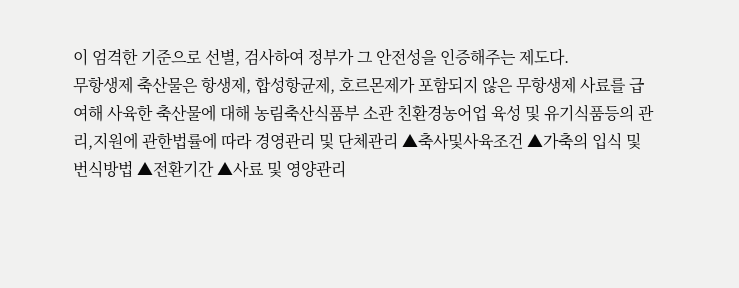이 엄격한 기준으로 선별, 검사하여 정부가 그 안전성을 인증해주는 제도다.
무항생제 축산물은 항생제, 합성항균제, 호르몬제가 포함되지 않은 무항생제 사료를 급여해 사육한 축산물에 대해 농림축산식품부 소관 친환경농어업 육성 및 유기식품등의 관리,지원에 관한법률에 따라 경영관리 및 단체관리 ▲축사및사육조건 ▲가축의 입식 및 번식방법 ▲전환기간 ▲사료 및 영양관리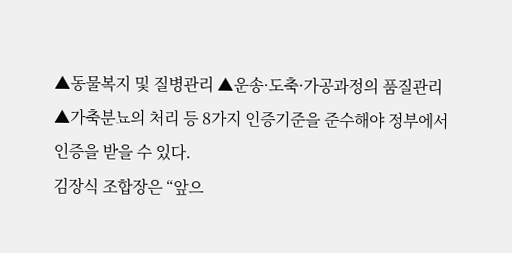▲동물복지 및 질병관리 ▲운송·도축·가공과정의 품질관리 ▲가축분뇨의 처리 등 8가지 인증기준을 준수해야 정부에서 인증을 받을 수 있다.
김장식 조합장은 “앞으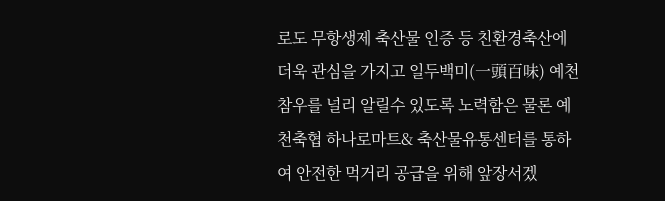로도 무항생제 축산물 인증 등 친환경축산에 더욱 관심을 가지고 일두백미(一頭百味) 예천참우를 널리 알릴수 있도록 노력함은 물론 예천축협 하나로마트& 축산물유통센터를 통하여 안전한 먹거리 공급을 위해 앞장서겠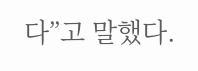다”고 말했다.